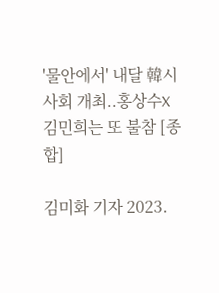'물안에서' 내달 韓시사회 개최..홍상수X김민희는 또 불참 [종합]

김미화 기자 2023.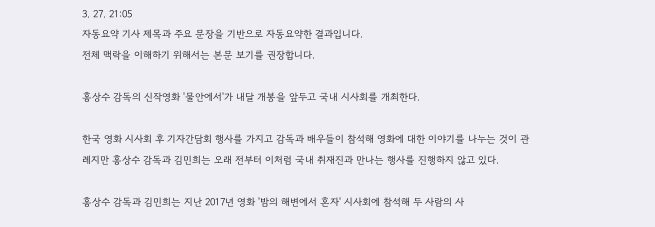3. 27. 21:05
자동요약 기사 제목과 주요 문장을 기반으로 자동요약한 결과입니다.
전체 맥락을 이해하기 위해서는 본문 보기를 권장합니다.

홍상수 감독의 신작영화 '물안에서'가 내달 개봉을 앞두고 국내 시사회를 개최한다.

한국 영화 시사회 후 기자간담회 행사를 가지고 감독과 배우들이 참석해 영화에 대한 이야기를 나누는 것이 관례지만 홍상수 감독과 김민희는 오래 전부터 이처럼 국내 취재진과 만나는 행사를 진행하지 않고 있다.

홍상수 감독과 김민희는 지난 2017년 영화 '밤의 해변에서 혼자' 시사회에 참석해 두 사람의 사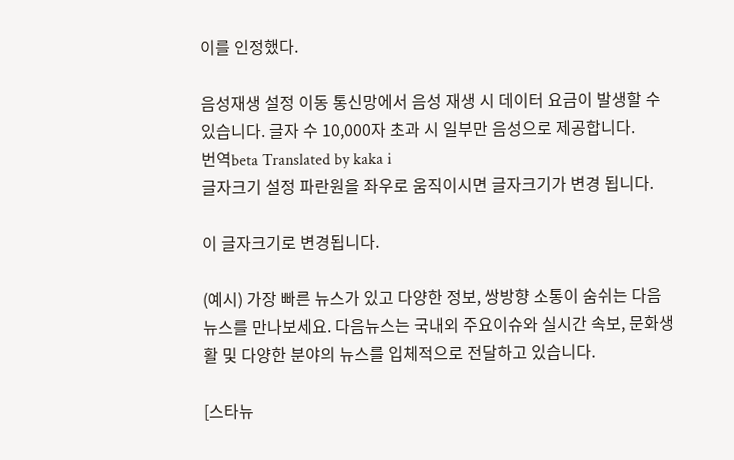이를 인정했다.

음성재생 설정 이동 통신망에서 음성 재생 시 데이터 요금이 발생할 수 있습니다. 글자 수 10,000자 초과 시 일부만 음성으로 제공합니다.
번역beta Translated by kaka i
글자크기 설정 파란원을 좌우로 움직이시면 글자크기가 변경 됩니다.

이 글자크기로 변경됩니다.

(예시) 가장 빠른 뉴스가 있고 다양한 정보, 쌍방향 소통이 숨쉬는 다음뉴스를 만나보세요. 다음뉴스는 국내외 주요이슈와 실시간 속보, 문화생활 및 다양한 분야의 뉴스를 입체적으로 전달하고 있습니다.

[스타뉴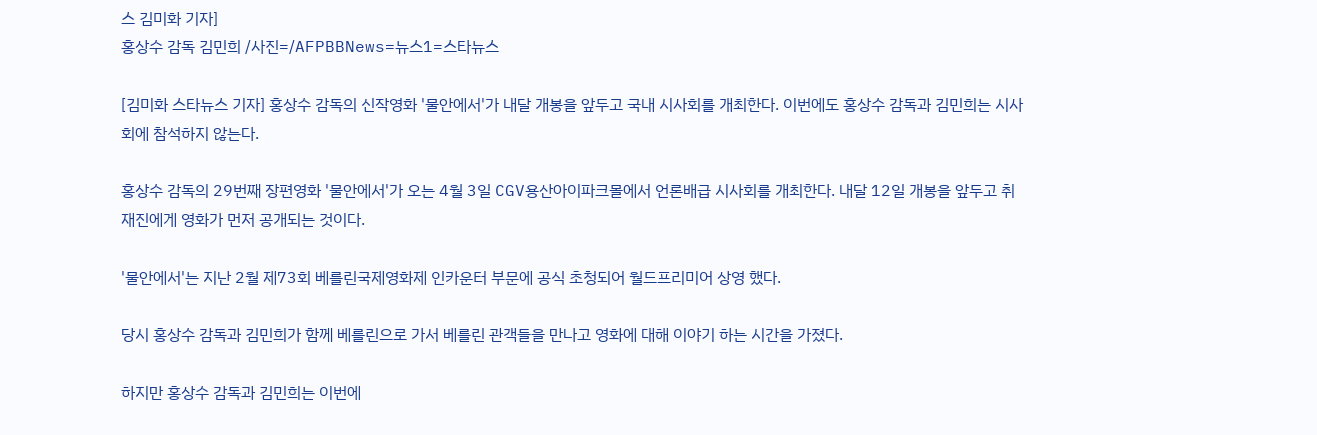스 김미화 기자]
홍상수 감독 김민희 /사진=/AFPBBNews=뉴스1=스타뉴스

[김미화 스타뉴스 기자] 홍상수 감독의 신작영화 '물안에서'가 내달 개봉을 앞두고 국내 시사회를 개최한다. 이번에도 홍상수 감독과 김민희는 시사회에 참석하지 않는다.

홍상수 감독의 29번째 장편영화 '물안에서'가 오는 4월 3일 CGV용산아이파크몰에서 언론배급 시사회를 개최한다. 내달 12일 개봉을 앞두고 취재진에게 영화가 먼저 공개되는 것이다.

'물안에서'는 지난 2월 제73회 베를린국제영화제 인카운터 부문에 공식 초청되어 월드프리미어 상영 했다.

당시 홍상수 감독과 김민희가 함께 베를린으로 가서 베를린 관객들을 만나고 영화에 대해 이야기 하는 시간을 가졌다.

하지만 홍상수 감독과 김민희는 이번에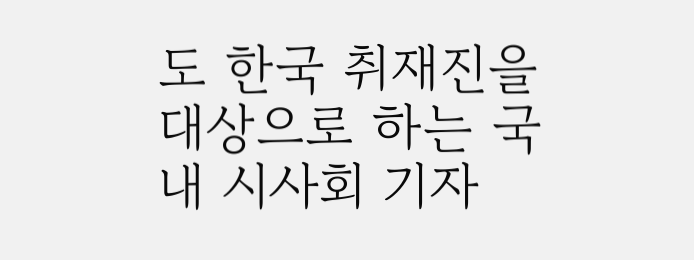도 한국 취재진을 대상으로 하는 국내 시사회 기자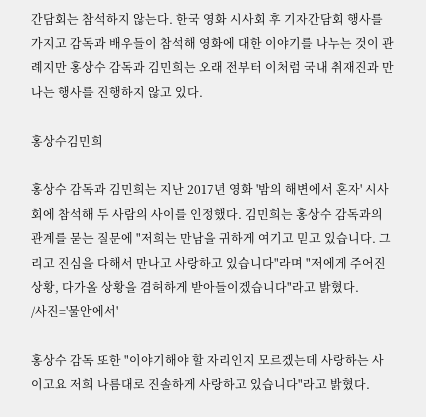간담회는 참석하지 않는다. 한국 영화 시사회 후 기자간담회 행사를 가지고 감독과 배우들이 참석해 영화에 대한 이야기를 나누는 것이 관례지만 홍상수 감독과 김민희는 오래 전부터 이처럼 국내 취재진과 만나는 행사를 진행하지 않고 있다.

홍상수김민희

홍상수 감독과 김민희는 지난 2017년 영화 '밤의 해변에서 혼자' 시사회에 참석해 두 사람의 사이를 인정했다. 김민희는 홍상수 감독과의 관계를 묻는 질문에 "저희는 만남을 귀하게 여기고 믿고 있습니다. 그리고 진심을 다해서 만나고 사랑하고 있습니다"라며 "저에게 주어진 상황, 다가올 상황을 겸허하게 받아들이겠습니다"라고 밝혔다.
/사진='물안에서'

홍상수 감독 또한 "이야기해야 할 자리인지 모르겠는데 사랑하는 사이고요 저희 나름대로 진솔하게 사랑하고 있습니다"라고 밝혔다.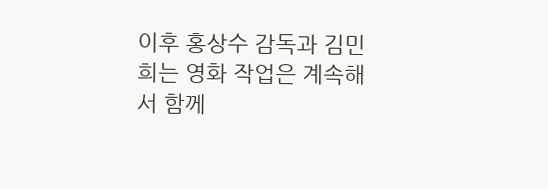이후 홍상수 감독과 김민희는 영화 작업은 계속해서 함께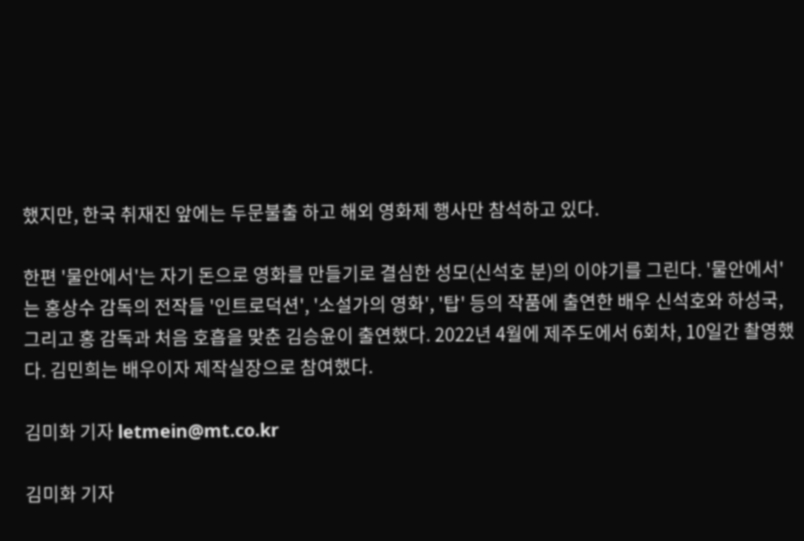했지만, 한국 취재진 앞에는 두문불출 하고 해외 영화제 행사만 참석하고 있다.

한편 '물안에서'는 자기 돈으로 영화를 만들기로 결심한 성모(신석호 분)의 이야기를 그린다. '물안에서'는 홍상수 감독의 전작들 '인트로덕션', '소설가의 영화', '탑' 등의 작품에 출연한 배우 신석호와 하성국, 그리고 홍 감독과 처음 호흡을 맞춘 김승윤이 출연했다. 2022년 4월에 제주도에서 6회차, 10일간 촬영했다. 김민희는 배우이자 제작실장으로 참여했다.

김미화 기자 letmein@mt.co.kr

김미화 기자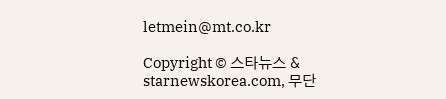letmein@mt.co.kr

Copyright © 스타뉴스 & starnewskorea.com, 무단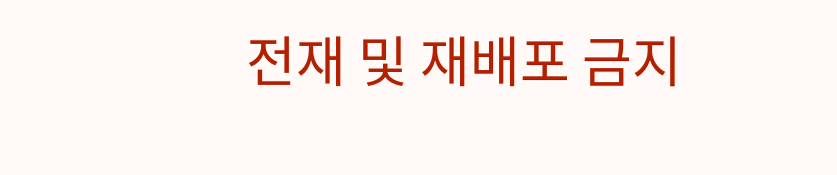전재 및 재배포 금지